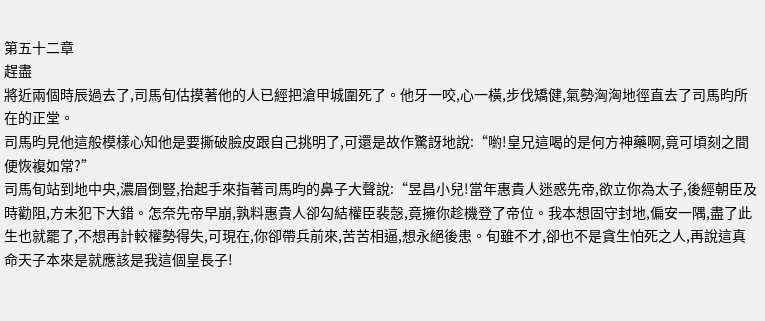第五十二章
趕盡
將近兩個時辰過去了,司馬旬估摸著他的人已經把滄甲城圍死了。他牙一咬,心一橫,步伐矯健,氣勢洶洶地徑直去了司馬昀所在的正堂。
司馬昀見他這般模樣心知他是要撕破臉皮跟自己挑明了,可還是故作驚訝地說:“喲!皇兄這喝的是何方神藥啊,竟可頃刻之間便恢複如常?”
司馬旬站到地中央,濃眉倒豎,抬起手來指著司馬昀的鼻子大聲說:“昱昌小兒!當年惠貴人迷惑先帝,欲立你為太子,後經朝臣及時勸阻,方未犯下大錯。怎奈先帝早崩,孰料惠貴人卻勾結權臣裴愨,竟擁你趁機登了帝位。我本想固守封地,偏安一隅,盡了此生也就罷了,不想再計較權勢得失,可現在,你卻帶兵前來,苦苦相逼,想永絕後患。旬雖不才,卻也不是貪生怕死之人,再說這真命天子本來是就應該是我這個皇長子!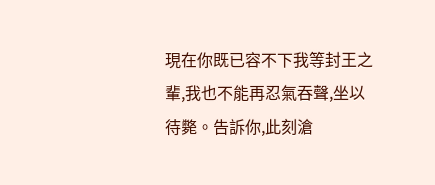現在你既已容不下我等封王之輩,我也不能再忍氣吞聲,坐以待斃。告訴你,此刻滄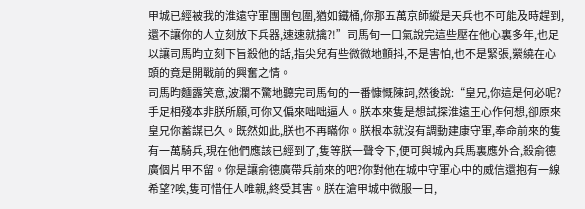甲城已經被我的淮遠守軍團團包圍,猶如鐵桶,你那五萬京師縱是天兵也不可能及時趕到,還不讓你的人立刻放下兵器,速速就擒?!”司馬旬一口氣說完這些壓在他心裏多年,也足以讓司馬昀立刻下旨殺他的話,指尖兒有些微微地顫抖,不是害怕,也不是緊張,縈繞在心頭的竟是開戰前的興奮之情。
司馬昀麵露笑意,波瀾不驚地聽完司馬旬的一番慷慨陳詞,然後說:“皇兄,你這是何必呢?手足相殘本非朕所願,可你又偏來咄咄逼人。朕本來隻是想試探淮遠王心作何想,卻原來皇兄你蓄謀已久。既然如此,朕也不再瞞你。朕根本就沒有調動建康守軍,奉命前來的隻有一萬騎兵,現在他們應該已經到了,隻等朕一聲令下,便可與城內兵馬裏應外合,殺俞德廣個片甲不留。你是讓俞德廣帶兵前來的吧?你對他在城中守軍心中的威信還抱有一線希望?唉,隻可惜任人唯親,終受其害。朕在滄甲城中微服一日,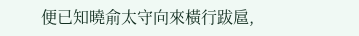便已知曉俞太守向來橫行跋扈,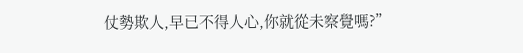仗勢欺人,早已不得人心,你就從未察覺嗎?”